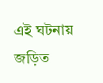এই ঘটনায় জড়িত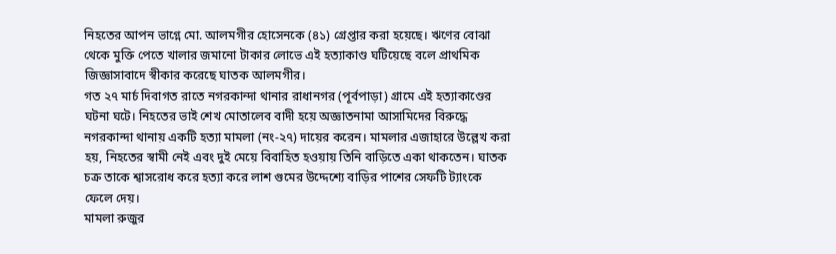নিহতের আপন ভাগ্নে মো. আলমগীর হোসেনকে (৪১) গ্রেপ্তার করা হয়েছে। ঋণের বোঝা থেকে মুক্তি পেতে খালার জমানো টাকার লোভে এই হত্যাকাণ্ড ঘটিয়েছে বলে প্রাথমিক জিজ্ঞাসাবাদে স্বীকার করেছে ঘাতক আলমগীর।
গত ২৭ মার্চ দিবাগত রাতে নগরকান্দা থানার রাধানগর (পূর্বপাড়া) গ্রামে এই হত্যাকাণ্ডের ঘটনা ঘটে। নিহতের ভাই শেখ মোতালেব বাদী হয়ে অজ্ঞাতনামা আসামিদের বিরুদ্ধে নগরকান্দা থানায় একটি হত্যা মামলা (নং-২৭) দায়ের করেন। মামলার এজাহারে উল্লেখ করা হয়, নিহতের স্বামী নেই এবং দুই মেয়ে বিবাহিত হওয়ায় তিনি বাড়িতে একা থাকতেন। ঘাতক চক্র তাকে শ্বাসরোধ করে হত্যা করে লাশ গুমের উদ্দেশ্যে বাড়ির পাশের সেফটি ট্যাংকে ফেলে দেয়।
মামলা রুজুর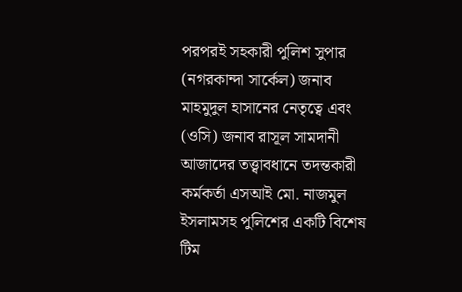পরপরই সহকারী পুলিশ সুপার (নগরকান্দা সার্কেল) জনাব মাহমুদুল হাসানের নেতৃত্বে এবং (ওসি) জনাব রাসূল সামদানী আজাদের তত্ত্বাবধানে তদন্তকারী কর্মকর্তা এসআই মো. নাজমুল ইসলামসহ পুলিশের একটি বিশেষ টিম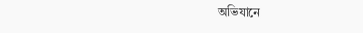অভিযানে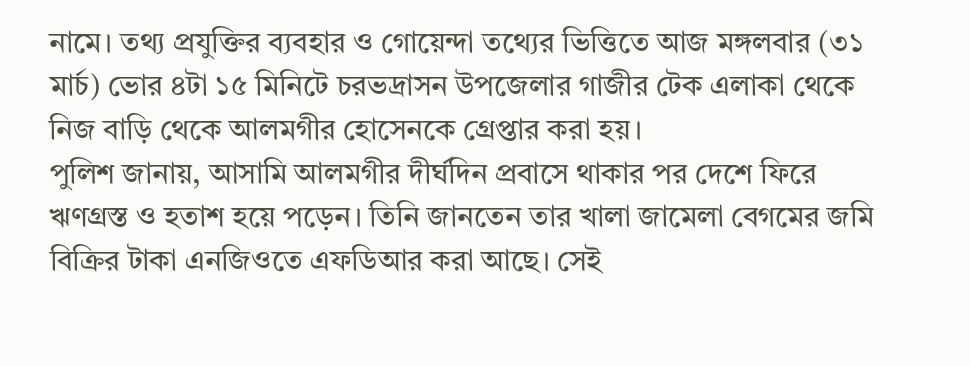নামে। তথ্য প্রযুক্তির ব্যবহার ও গোয়েন্দা তথ্যের ভিত্তিতে আজ মঙ্গলবার (৩১ মার্চ) ভোর ৪টা ১৫ মিনিটে চরভদ্রাসন উপজেলার গাজীর টেক এলাকা থেকে নিজ বাড়ি থেকে আলমগীর হোসেনকে গ্রেপ্তার করা হয়।
পুলিশ জানায়, আসামি আলমগীর দীর্ঘদিন প্রবাসে থাকার পর দেশে ফিরে ঋণগ্রস্ত ও হতাশ হয়ে পড়েন। তিনি জানতেন তার খালা জামেলা বেগমের জমি বিক্রির টাকা এনজিওতে এফডিআর করা আছে। সেই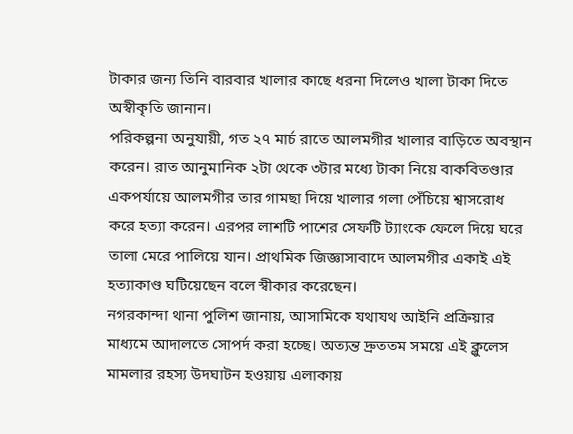টাকার জন্য তিনি বারবার খালার কাছে ধরনা দিলেও খালা টাকা দিতে অস্বীকৃতি জানান।
পরিকল্পনা অনুযায়ী, গত ২৭ মার্চ রাতে আলমগীর খালার বাড়িতে অবস্থান করেন। রাত আনুমানিক ২টা থেকে ৩টার মধ্যে টাকা নিয়ে বাকবিতণ্ডার একপর্যায়ে আলমগীর তার গামছা দিয়ে খালার গলা পেঁচিয়ে শ্বাসরোধ করে হত্যা করেন। এরপর লাশটি পাশের সেফটি ট্যাংকে ফেলে দিয়ে ঘরে তালা মেরে পালিয়ে যান। প্রাথমিক জিজ্ঞাসাবাদে আলমগীর একাই এই হত্যাকাণ্ড ঘটিয়েছেন বলে স্বীকার করেছেন।
নগরকান্দা থানা পুলিশ জানায়, আসামিকে যথাযথ আইনি প্রক্রিয়ার মাধ্যমে আদালতে সোপর্দ করা হচ্ছে। অত্যন্ত দ্রুততম সময়ে এই ক্লুলেস মামলার রহস্য উদঘাটন হওয়ায় এলাকায়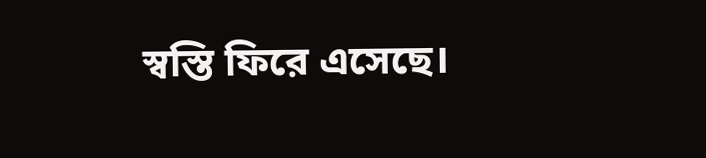স্বস্তি ফিরে এসেছে।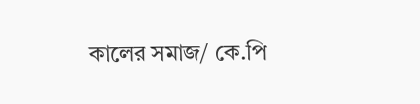কালের সমাজ/ কে.পি